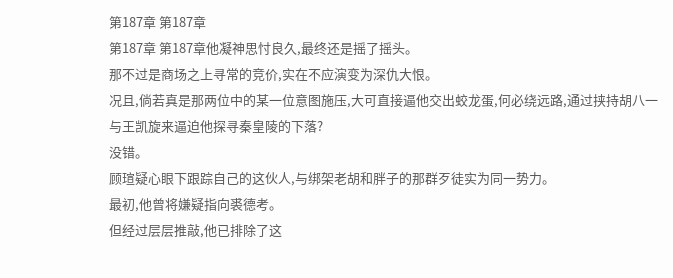第187章 第187章
第187章 第187章他凝神思忖良久,最终还是摇了摇头。
那不过是商场之上寻常的竞价,实在不应演变为深仇大恨。
况且,倘若真是那两位中的某一位意图施压,大可直接逼他交出蛟龙蛋,何必绕远路,通过挟持胡八一与王凯旋来逼迫他探寻秦皇陵的下落?
没错。
顾瑄疑心眼下跟踪自己的这伙人,与绑架老胡和胖子的那群歹徒实为同一势力。
最初,他曾将嫌疑指向裘德考。
但经过层层推敲,他已排除了这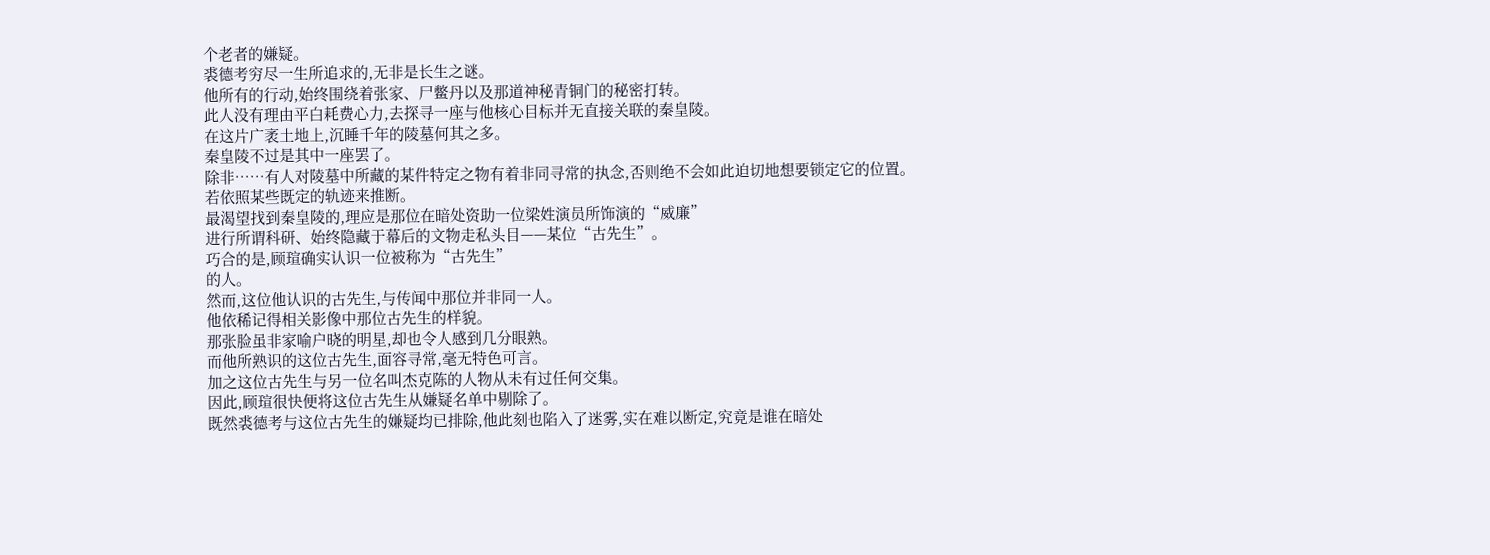个老者的嫌疑。
裘德考穷尽一生所追求的,无非是长生之谜。
他所有的行动,始终围绕着张家、尸鳖丹以及那道神秘青铜门的秘密打转。
此人没有理由平白耗费心力,去探寻一座与他核心目标并无直接关联的秦皇陵。
在这片广袤土地上,沉睡千年的陵墓何其之多。
秦皇陵不过是其中一座罢了。
除非……有人对陵墓中所藏的某件特定之物有着非同寻常的执念,否则绝不会如此迫切地想要锁定它的位置。
若依照某些既定的轨迹来推断。
最渴望找到秦皇陵的,理应是那位在暗处资助一位梁姓演员所饰演的“威廉”
进行所谓科研、始终隐藏于幕后的文物走私头目——某位“古先生”。
巧合的是,顾瑄确实认识一位被称为“古先生”
的人。
然而,这位他认识的古先生,与传闻中那位并非同一人。
他依稀记得相关影像中那位古先生的样貌。
那张脸虽非家喻户晓的明星,却也令人感到几分眼熟。
而他所熟识的这位古先生,面容寻常,毫无特色可言。
加之这位古先生与另一位名叫杰克陈的人物从未有过任何交集。
因此,顾瑄很快便将这位古先生从嫌疑名单中剔除了。
既然裘德考与这位古先生的嫌疑均已排除,他此刻也陷入了迷雾,实在难以断定,究竟是谁在暗处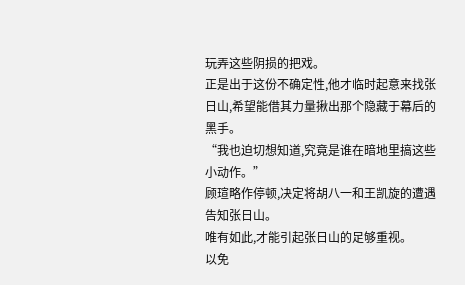玩弄这些阴损的把戏。
正是出于这份不确定性,他才临时起意来找张日山,希望能借其力量揪出那个隐藏于幕后的黑手。
“我也迫切想知道,究竟是谁在暗地里搞这些小动作。”
顾瑄略作停顿,决定将胡八一和王凯旋的遭遇告知张日山。
唯有如此,才能引起张日山的足够重视。
以免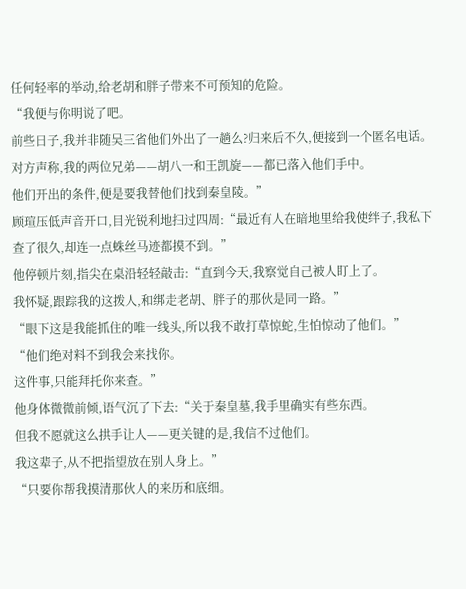任何轻率的举动,给老胡和胖子带来不可预知的危险。
“我便与你明说了吧。
前些日子,我并非随吴三省他们外出了一趟么?归来后不久,便接到一个匿名电话。
对方声称,我的两位兄弟——胡八一和王凯旋——都已落入他们手中。
他们开出的条件,便是要我替他们找到秦皇陵。”
顾瑄压低声音开口,目光锐利地扫过四周:“最近有人在暗地里给我使绊子,我私下查了很久,却连一点蛛丝马迹都摸不到。”
他停顿片刻,指尖在桌沿轻轻敲击:“直到今天,我察觉自己被人盯上了。
我怀疑,跟踪我的这拨人,和绑走老胡、胖子的那伙是同一路。”
“眼下这是我能抓住的唯一线头,所以我不敢打草惊蛇,生怕惊动了他们。”
“他们绝对料不到我会来找你。
这件事,只能拜托你来查。”
他身体微微前倾,语气沉了下去:“关于秦皇墓,我手里确实有些东西。
但我不愿就这么拱手让人——更关键的是,我信不过他们。
我这辈子,从不把指望放在别人身上。”
“只要你帮我摸清那伙人的来历和底细。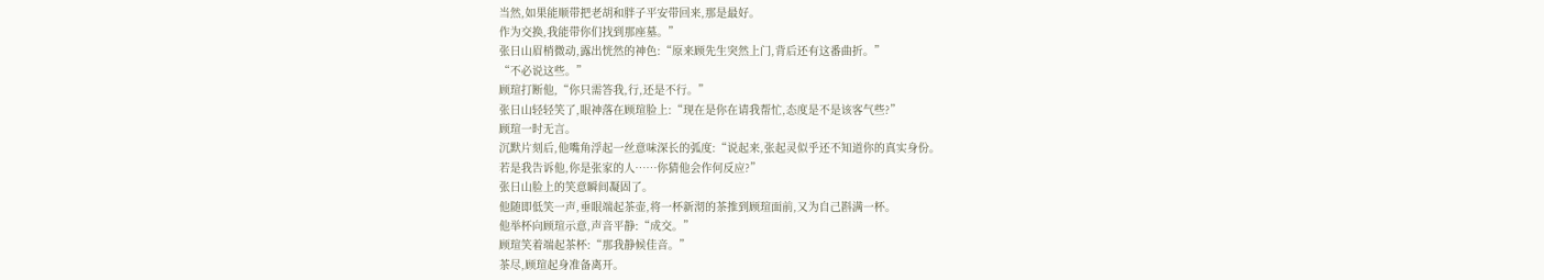当然,如果能顺带把老胡和胖子平安带回来,那是最好。
作为交换,我能带你们找到那座墓。”
张日山眉梢微动,露出恍然的神色:“原来顾先生突然上门,背后还有这番曲折。”
“不必说这些。”
顾瑄打断他,“你只需答我,行,还是不行。”
张日山轻轻笑了,眼神落在顾瑄脸上:“现在是你在请我帮忙,态度是不是该客气些?”
顾瑄一时无言。
沉默片刻后,他嘴角浮起一丝意味深长的弧度:“说起来,张起灵似乎还不知道你的真实身份。
若是我告诉他,你是张家的人……你猜他会作何反应?”
张日山脸上的笑意瞬间凝固了。
他随即低笑一声,垂眼端起茶壶,将一杯新沏的茶推到顾瑄面前,又为自己斟满一杯。
他举杯向顾瑄示意,声音平静:“成交。”
顾瑄笑着端起茶杯:“那我静候佳音。”
茶尽,顾瑄起身准备离开。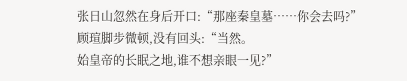张日山忽然在身后开口:“那座秦皇墓……你会去吗?”
顾瑄脚步微顿,没有回头:“当然。
始皇帝的长眠之地,谁不想亲眼一见?”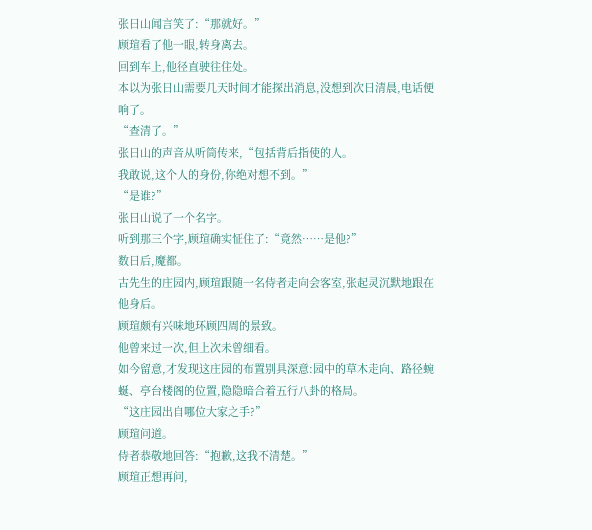张日山闻言笑了:“那就好。”
顾瑄看了他一眼,转身离去。
回到车上,他径直驶往住处。
本以为张日山需要几天时间才能探出消息,没想到次日清晨,电话便响了。
“查清了。”
张日山的声音从听筒传来,“包括背后指使的人。
我敢说,这个人的身份,你绝对想不到。”
“是谁?”
张日山说了一个名字。
听到那三个字,顾瑄确实怔住了:“竟然……是他?”
数日后,魔都。
古先生的庄园内,顾瑄跟随一名侍者走向会客室,张起灵沉默地跟在他身后。
顾瑄颇有兴味地环顾四周的景致。
他曾来过一次,但上次未曾细看。
如今留意,才发现这庄园的布置别具深意:园中的草木走向、路径蜿蜒、亭台楼阁的位置,隐隐暗合着五行八卦的格局。
“这庄园出自哪位大家之手?”
顾瑄问道。
侍者恭敬地回答:“抱歉,这我不清楚。”
顾瑄正想再问,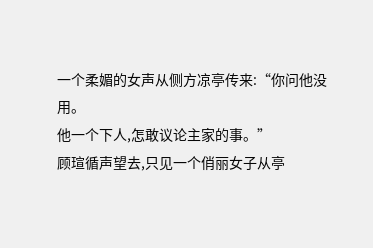一个柔媚的女声从侧方凉亭传来:“你问他没用。
他一个下人,怎敢议论主家的事。”
顾瑄循声望去,只见一个俏丽女子从亭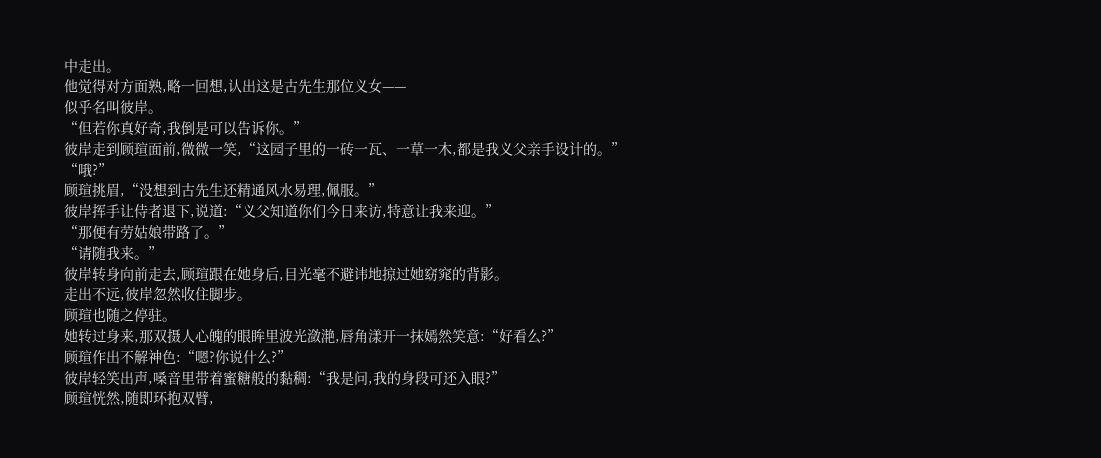中走出。
他觉得对方面熟,略一回想,认出这是古先生那位义女——
似乎名叫彼岸。
“但若你真好奇,我倒是可以告诉你。”
彼岸走到顾瑄面前,微微一笑,“这园子里的一砖一瓦、一草一木,都是我义父亲手设计的。”
“哦?”
顾瑄挑眉,“没想到古先生还精通风水易理,佩服。”
彼岸挥手让侍者退下,说道:“义父知道你们今日来访,特意让我来迎。”
“那便有劳姑娘带路了。”
“请随我来。”
彼岸转身向前走去,顾瑄跟在她身后,目光毫不避讳地掠过她窈窕的背影。
走出不远,彼岸忽然收住脚步。
顾瑄也随之停驻。
她转过身来,那双摄人心魄的眼眸里波光潋滟,唇角漾开一抹嫣然笑意:“好看么?”
顾瑄作出不解神色:“嗯?你说什么?”
彼岸轻笑出声,嗓音里带着蜜糖般的黏稠:“我是问,我的身段可还入眼?”
顾瑄恍然,随即环抱双臂,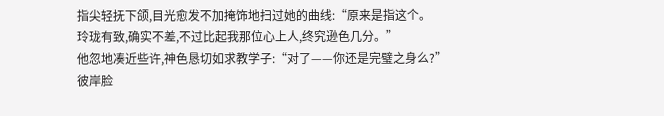指尖轻抚下颌,目光愈发不加掩饰地扫过她的曲线:“原来是指这个。
玲珑有致,确实不差,不过比起我那位心上人,终究逊色几分。”
他忽地凑近些许,神色恳切如求教学子:“对了——你还是完璧之身么?”
彼岸脸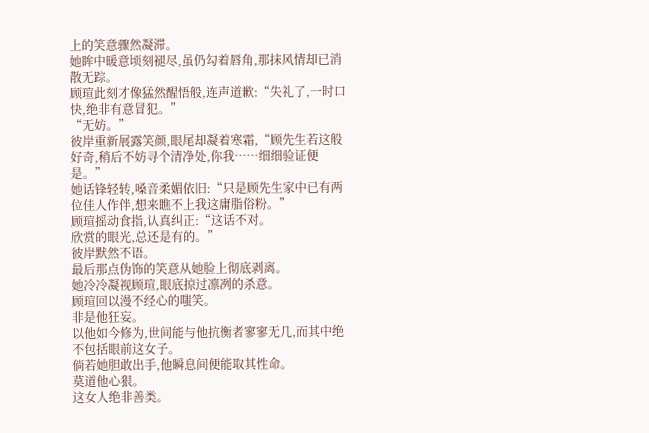上的笑意骤然凝滞。
她眸中暖意顷刻褪尽,虽仍勾着唇角,那抹风情却已消散无踪。
顾瑄此刻才像猛然醒悟般,连声道歉:“失礼了,一时口快,绝非有意冒犯。”
“无妨。”
彼岸重新展露笑颜,眼尾却凝着寒霜,“顾先生若这般好奇,稍后不妨寻个清净处,你我……细细验证便是。”
她话锋轻转,嗓音柔媚依旧:“只是顾先生家中已有两位佳人作伴,想来瞧不上我这庸脂俗粉。”
顾瑄摇动食指,认真纠正:“这话不对。
欣赏的眼光,总还是有的。”
彼岸默然不语。
最后那点伪饰的笑意从她脸上彻底剥离。
她冷冷凝视顾瑄,眼底掠过凛冽的杀意。
顾瑄回以漫不经心的嗤笑。
非是他狂妄。
以他如今修为,世间能与他抗衡者寥寥无几,而其中绝不包括眼前这女子。
倘若她胆敢出手,他瞬息间便能取其性命。
莫道他心狠。
这女人绝非善类。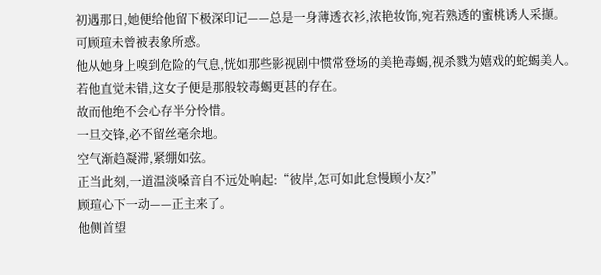初遇那日,她便给他留下极深印记——总是一身薄透衣衫,浓艳妆饰,宛若熟透的蜜桃诱人采撷。
可顾瑄未曾被表象所惑。
他从她身上嗅到危险的气息,恍如那些影视剧中惯常登场的美艳毒蝎,视杀戮为嬉戏的蛇蝎美人。
若他直觉未错,这女子便是那般较毒蝎更甚的存在。
故而他绝不会心存半分怜惜。
一旦交锋,必不留丝毫余地。
空气渐趋凝滞,紧绷如弦。
正当此刻,一道温淡嗓音自不远处响起:“彼岸,怎可如此怠慢顾小友?”
顾瑄心下一动——正主来了。
他侧首望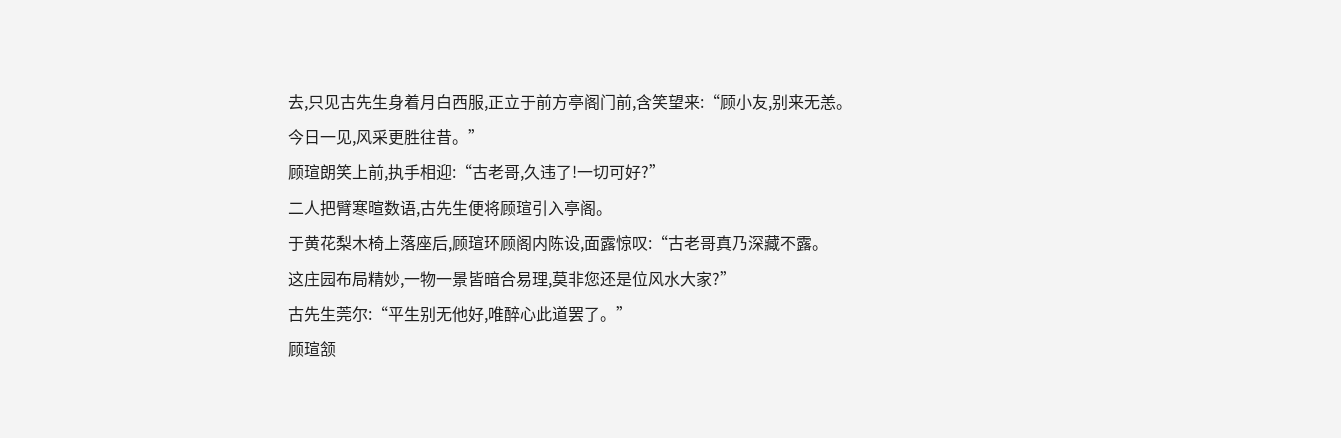去,只见古先生身着月白西服,正立于前方亭阁门前,含笑望来:“顾小友,别来无恙。
今日一见,风采更胜往昔。”
顾瑄朗笑上前,执手相迎:“古老哥,久违了!一切可好?”
二人把臂寒暄数语,古先生便将顾瑄引入亭阁。
于黄花梨木椅上落座后,顾瑄环顾阁内陈设,面露惊叹:“古老哥真乃深藏不露。
这庄园布局精妙,一物一景皆暗合易理,莫非您还是位风水大家?”
古先生莞尔:“平生别无他好,唯醉心此道罢了。”
顾瑄颔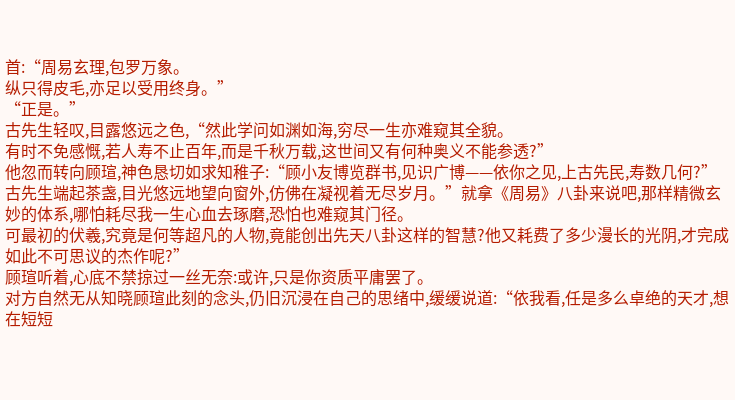首:“周易玄理,包罗万象。
纵只得皮毛,亦足以受用终身。”
“正是。”
古先生轻叹,目露悠远之色,“然此学问如渊如海,穷尽一生亦难窥其全貌。
有时不免感慨,若人寿不止百年,而是千秋万载,这世间又有何种奥义不能参透?”
他忽而转向顾瑄,神色恳切如求知稚子:“顾小友博览群书,见识广博——依你之见,上古先民,寿数几何?”
古先生端起茶盏,目光悠远地望向窗外,仿佛在凝视着无尽岁月。”就拿《周易》八卦来说吧,那样精微玄妙的体系,哪怕耗尽我一生心血去琢磨,恐怕也难窥其门径。
可最初的伏羲,究竟是何等超凡的人物,竟能创出先天八卦这样的智慧?他又耗费了多少漫长的光阴,才完成如此不可思议的杰作呢?”
顾瑄听着,心底不禁掠过一丝无奈:或许,只是你资质平庸罢了。
对方自然无从知晓顾瑄此刻的念头,仍旧沉浸在自己的思绪中,缓缓说道:“依我看,任是多么卓绝的天才,想在短短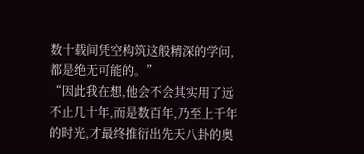数十载间凭空构筑这般精深的学问,都是绝无可能的。”
“因此我在想,他会不会其实用了远不止几十年,而是数百年,乃至上千年的时光,才最终推衍出先天八卦的奥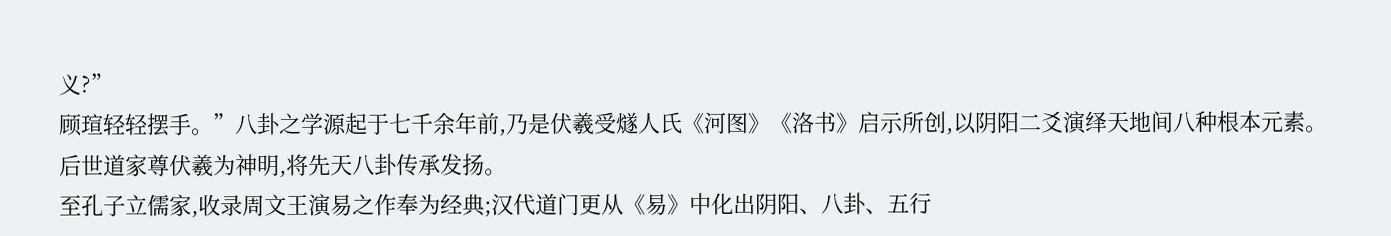义?”
顾瑄轻轻摆手。”八卦之学源起于七千余年前,乃是伏羲受燧人氏《河图》《洛书》启示所创,以阴阳二爻演绎天地间八种根本元素。
后世道家尊伏羲为神明,将先天八卦传承发扬。
至孔子立儒家,收录周文王演易之作奉为经典;汉代道门更从《易》中化出阴阳、八卦、五行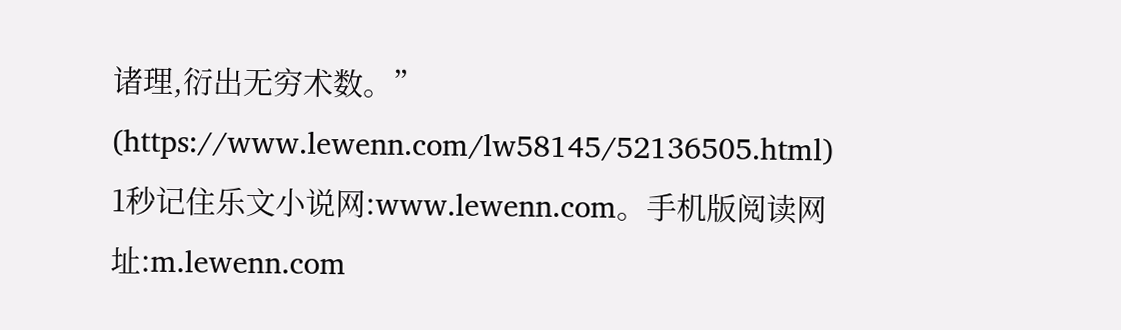诸理,衍出无穷术数。”
(https://www.lewenn.com/lw58145/52136505.html)
1秒记住乐文小说网:www.lewenn.com。手机版阅读网址:m.lewenn.com